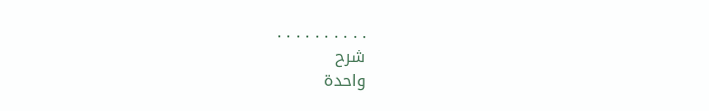. . . . . . . . . .
شرح
واحدة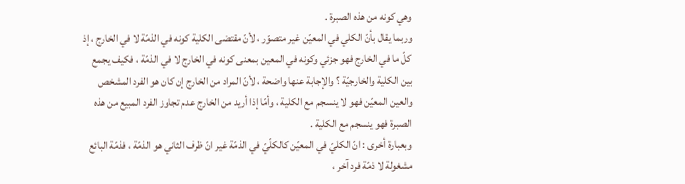وهي كونه من هذه الصبرة .
وربما يقال بأنّ الكلي في المعيّن غير متصوّر ، لأنّ مقتضى الكلية كونه في الذمّة لا في الخارج ، إذ كلّ ما في الخارج فهو جزئي وكونه في المعين بمعنى كونه في الخارج لا في الذمّة ، فكيف يجمع بين الكلية والخارجيّة ؟ والإجابة عنها واضحة ، لأنّ المراد من الخارج إن كان هو الفرد المشخص والعين المعيّن فهو لا ينسجم مع الكلية ، وأمّا إذا أريد من الخارج عدم تجاوز الفرد المبيع من هذه الصبرة فهو ينسجم مع الكلية .
وبعبارة أخرى : انّ الكليّ في المعيّن كالكلّيّ في الذمّة غير انّ ظرف الثاني هو الذمّة ، فذمّة البائع مشغولة لا ذمّة فرد آخر ،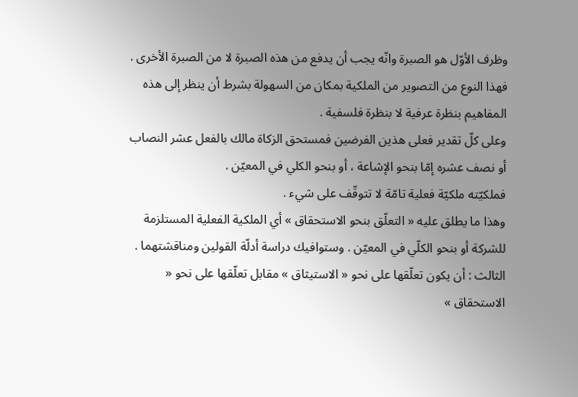وظرف الأوّل هو الصبرة وانّه يجب أن يدفع من هذه الصبرة لا من الصبرة الأخرى .
فهذا النوع من التصوير من الملكية بمكان من السهولة بشرط أن ينظر إلى هذه المفاهيم بنظرة عرفية لا بنظرة فلسفية .
وعلى كلّ تقدير فعلى هذين الفرضين فمستحق الزكاة مالك بالفعل عشر النصاب أو نصف عشره إمّا بنحو الإشاعة ، أو بنحو الكلي في المعيّن .
فملكيّته ملكيّة فعلية تامّة لا تتوقّف على شيء .
وهذا ما يطلق عليه « التعلّق بنحو الاستحقاق » أي الملكية الفعلية المستلزمة للشركة أو بنحو الكلّي في المعيّن . وستوافيك دراسة أدلّة القولين ومناقشتهما .
الثالث : أن يكون تعلّقها على نحو « الاستيثاق » مقابل تعلّقها على نحو « الاستحقاق »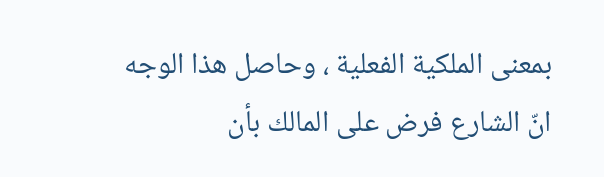بمعنى الملكية الفعلية ، وحاصل هذا الوجه انّ الشارع فرض على المالك بأن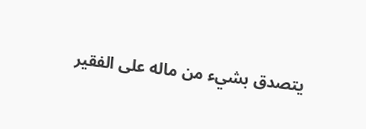يتصدق بشيء من ماله على الفقير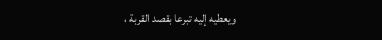ويعطيه إليه تبرعا بقصد القربة ،